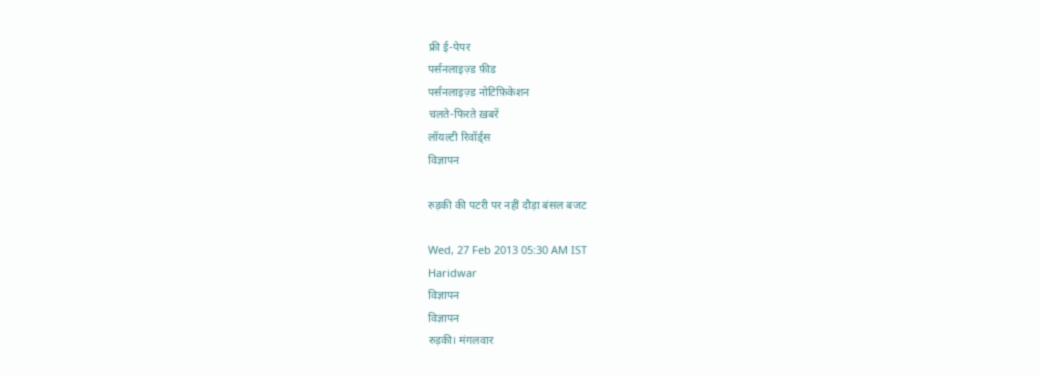फ्री ई-पेपर
पर्सनलाइज़्ड फ़ीड
पर्सनलाइज़्ड नोटिफ़िकेशन
चलते-फिरते ख़बरें
लॉयल्टी रिवॉर्ड्स
विज्ञापन

रुड़की की पटरी पर नहीं दौड़ा बंसल बजट

Wed, 27 Feb 2013 05:30 AM IST
Haridwar
विज्ञापन
विज्ञापन
रुड़की। मंगलवार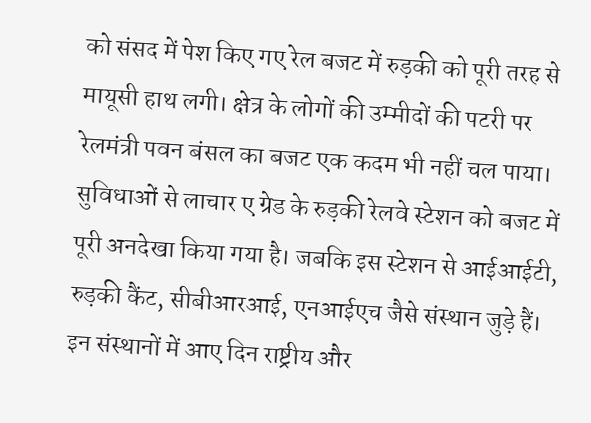को संसद में पेश किए गए रेल बजट में रुड़की को पूरी तरह से मायूसी हाथ लगी। क्षेत्र के लोगों की उम्मीदों की पटरी पर रेलमंत्री पवन बंसल का बजट एक कदम भी नहीं चल पाया। सुविधाओं से लाचार ए ग्रेड के रुड़की रेलवे स्टेशन को बजट में पूरी अनदेखा किया गया है। जबकि इस स्टेशन से आईआईटी, रुड़की कैंट, सीबीआरआई, एनआईएच जैसे संस्थान जुड़े हैं। इन संस्थानों में आए दिन राष्ट्रीय और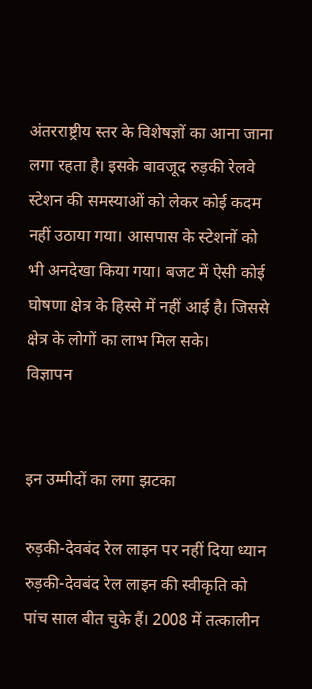अंतरराष्ट्रीय स्तर के विशेषज्ञों का आना जाना लगा रहता है। इसके बावजूद रुड़की रेलवे स्टेशन की समस्याओं को लेकर कोई कदम नहीं उठाया गया। आसपास के स्टेशनों को भी अनदेखा किया गया। बजट में ऐसी कोई घोषणा क्षेत्र के हिस्से में नहीं आई है। जिससे क्षेत्र के लोगों का लाभ मिल सके।
विज्ञापन


इन उम्मीदों का लगा झटका

रुड़की-देवबंद रेल लाइन पर नहीं दिया ध्यान
रुड़की-देवबंद रेल लाइन की स्वीकृति को पांच साल बीत चुके हैं। 2008 में तत्कालीन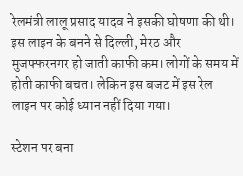रेलमंत्री लालू प्रसाद यादव ने इसकी घोषणा की थी। इस लाइन के बनने से दिल्ली, मेरठ और मुजफ्फरनगर हो जाती काफी कम। लोगों के समय में होती काफी बचत। लेकिन इस बजट में इस रेल लाइन पर कोई ध्यान नहीं दिया गया।

स्टेशन पर बना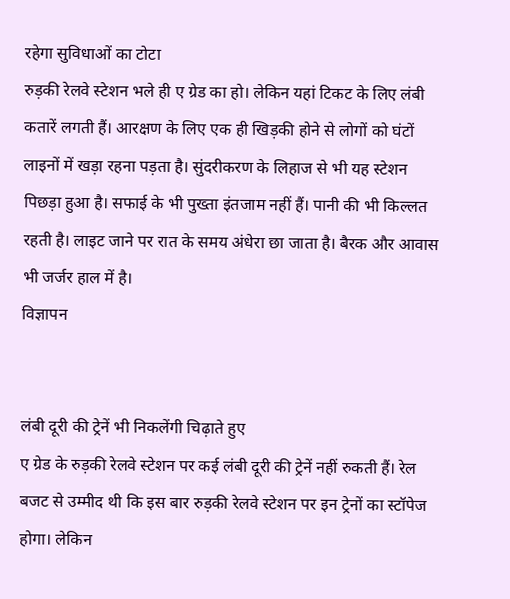रहेगा सुविधाओं का टोटा
रुड़की रेलवे स्टेशन भले ही ए ग्रेड का हो। लेकिन यहां टिकट के लिए लंबी कतारें लगती हैं। आरक्षण के लिए एक ही खिड़की होने से लोगों को घंटों लाइनों में खड़ा रहना पड़ता है। सुंदरीकरण के लिहाज से भी यह स्टेशन पिछड़ा हुआ है। सफाई के भी पुख्ता इंतजाम नहीं हैं। पानी की भी किल्लत रहती है। लाइट जाने पर रात के समय अंधेरा छा जाता है। बैरक और आवास भी जर्जर हाल में है।
विज्ञापन


लंबी दूरी की ट्रेनें भी निकलेंगी चिढ़ाते हुए
ए ग्रेड के रुड़की रेलवे स्टेशन पर कई लंबी दूरी की ट्रेनें नहीं रुकती हैं। रेल बजट से उम्मीद थी कि इस बार रुड़की रेलवे स्टेशन पर इन ट्रेनों का स्टॉपेज होगा। लेकिन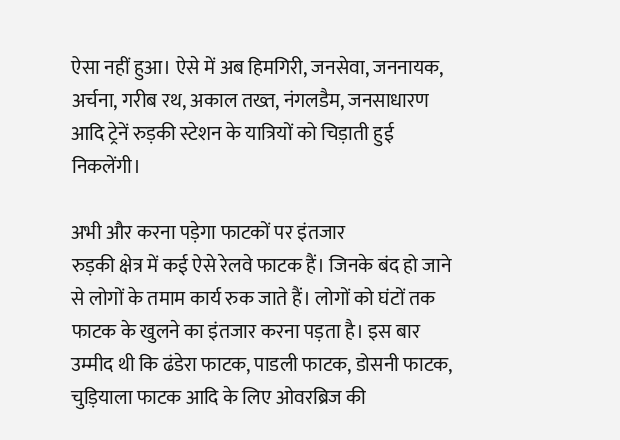ऐसा नहीं हुआ। ऐसे में अब हिमगिरी, जनसेवा, जननायक, अर्चना, गरीब रथ, अकाल तख्त, नंगलडैम, जनसाधारण आदि ट्रेनें रुड़की स्टेशन के यात्रियों को चिड़ाती हुई निकलेंगी।

अभी और करना पड़ेगा फाटकों पर इंतजार
रुड़की क्षेत्र में कई ऐसे रेलवे फाटक हैं। जिनके बंद हो जाने से लोगों के तमाम कार्य रुक जाते हैं। लोगों को घंटों तक फाटक के खुलने का इंतजार करना पड़ता है। इस बार उम्मीद थी कि ढंडेरा फाटक, पाडली फाटक, डोसनी फाटक, चुड़ियाला फाटक आदि के लिए ओवरब्रिज की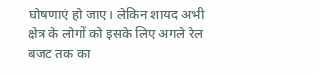घोषणाएं हो जाए। लेकिन शायद अभी क्षेत्र के लोगों को इसके लिए अगले रेल बजट तक का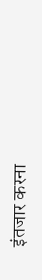इंतजार करना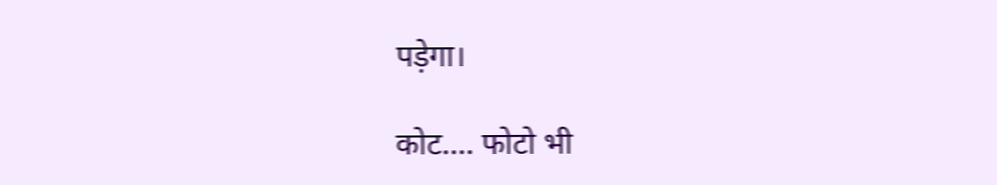पड़ेगा।

कोट.... फोटो भी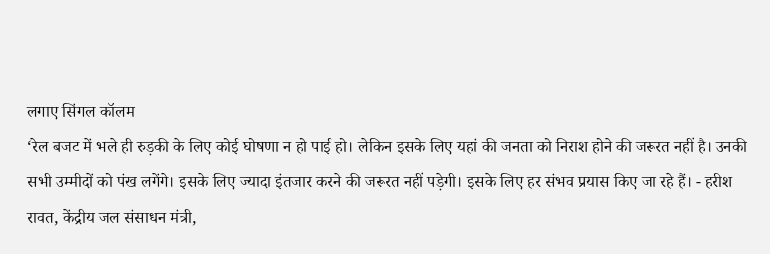लगाए सिंगल कॉलम
‘रेल बजट में भले ही रुड़की के लिए कोई घोषणा न हो पाई हो। लेकिन इसके लिए यहां की जनता को निराश होने की जरूरत नहीं है। उनकी सभी उम्मीदों को पंख लगेंगे। इसके लिए ज्यादा इंतजार करने की जरूरत नहीं पड़ेगी। इसके लिए हर संभव प्रयास किए जा रहे हैं। - हरीश रावत, केंद्रीय जल संसाधन मंत्री,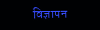विज्ञापन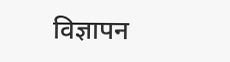विज्ञापन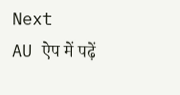Next
AU ऐप में पढ़ें